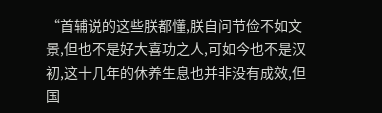“首辅说的这些朕都懂,朕自问节俭不如文景,但也不是好大喜功之人,可如今也不是汉初,这十几年的休养生息也并非没有成效,但国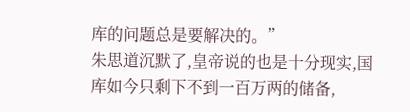库的问题总是要解决的。”
朱思道沉默了,皇帝说的也是十分现实,国库如今只剩下不到一百万两的储备,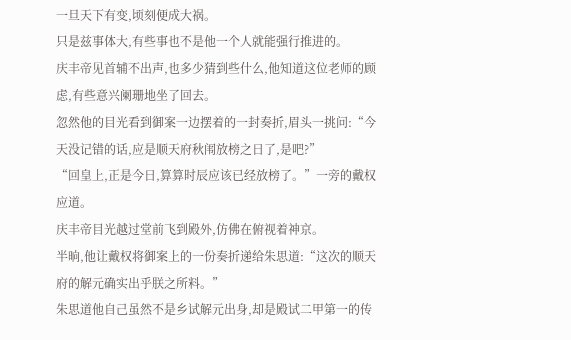一旦天下有变,顷刻便成大祸。
只是兹事体大,有些事也不是他一个人就能强行推进的。
庆丰帝见首辅不出声,也多少猜到些什么,他知道这位老师的顾虑,有些意兴阑珊地坐了回去。
忽然他的目光看到御案一边摆着的一封奏折,眉头一挑问:“今天没记错的话,应是顺天府秋闱放榜之日了,是吧?”
“回皇上,正是今日,算算时辰应该已经放榜了。”一旁的戴权应道。
庆丰帝目光越过堂前飞到殿外,仿佛在俯视着神京。
半晌,他让戴权将御案上的一份奏折递给朱思道:“这次的顺天府的解元确实出乎朕之所料。”
朱思道他自己虽然不是乡试解元出身,却是殿试二甲第一的传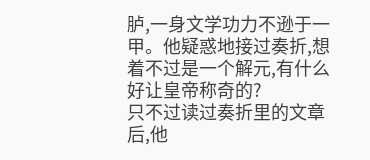胪,一身文学功力不逊于一甲。他疑惑地接过奏折,想着不过是一个解元,有什么好让皇帝称奇的?
只不过读过奏折里的文章后,他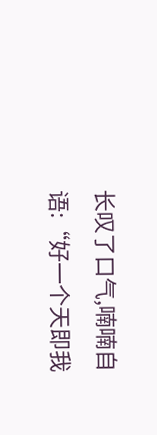长叹了口气,喃喃自语:“好一个天即我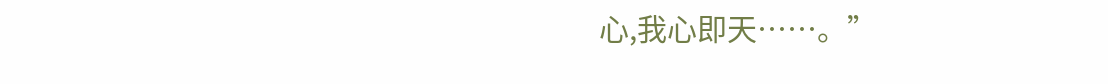心,我心即天……。”